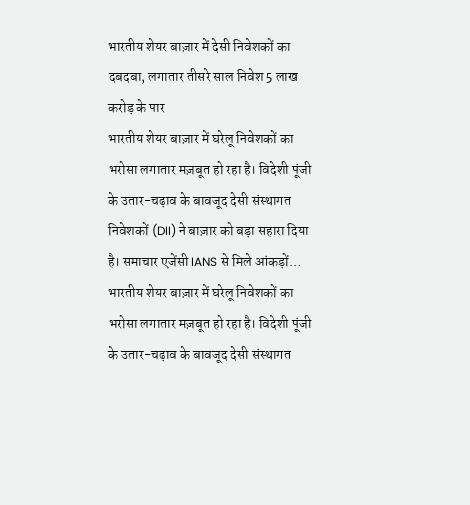भारतीय शेयर बाज़ार में देसी निवेशकों का दबदबा, लगातार तीसरे साल निवेश 5 लाख करोड़ के पार
भारतीय शेयर बाज़ार में घरेलू निवेशकों का भरोसा लगातार मज़बूत हो रहा है। विदेशी पूंजी के उतार-चढ़ाव के बावजूद देसी संस्थागत निवेशकों (DII) ने बाज़ार को बड़ा सहारा दिया है। समाचार एजेंसी IANS से मिले आंकड़ों…
भारतीय शेयर बाज़ार में घरेलू निवेशकों का भरोसा लगातार मज़बूत हो रहा है। विदेशी पूंजी के उतार-चढ़ाव के बावजूद देसी संस्थागत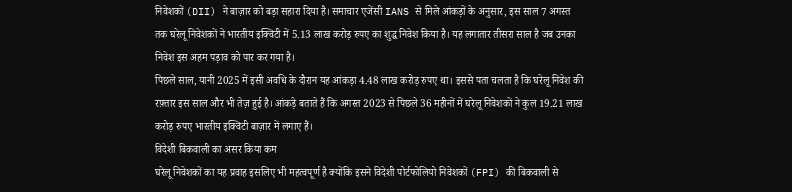निवेशकों (DII) ने बाज़ार को बड़ा सहारा दिया है। समाचार एजेंसी IANS से मिले आंकड़ों के अनुसार, इस साल 7 अगस्त तक घरेलू निवेशकों ने भारतीय इक्विटी में 5.13 लाख करोड़ रुपए का शुद्ध निवेश किया है। यह लगातार तीसरा साल है जब उनका निवेश इस अहम पड़ाव को पार कर गया है।
पिछले साल, यानी 2025 में इसी अवधि के दौरान यह आंकड़ा 4.48 लाख करोड़ रुपए था। इससे पता चलता है कि घरेलू निवेश की रफ़्तार इस साल और भी तेज़ हुई है। आंकड़े बताते हैं कि अगस्त 2023 से पिछले 36 महीनों में घरेलू निवेशकों ने कुल 19.21 लाख करोड़ रुपए भारतीय इक्विटी बाज़ार में लगाए हैं।
विदेशी बिकवाली का असर किया कम
घरेलू निवेशकों का यह प्रवाह इसलिए भी महत्वपूर्ण है क्योंकि इसने विदेशी पोर्टफोलियो निवेशकों (FPI) की बिकवाली से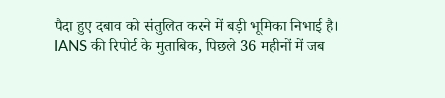पैदा हुए दबाव को संतुलित करने में बड़ी भूमिका निभाई है। IANS की रिपोर्ट के मुताबिक, पिछले 36 महीनों में जब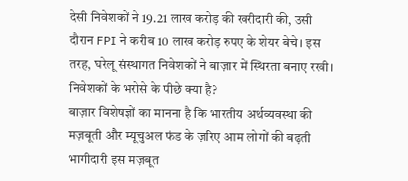देसी निवेशकों ने 19.21 लाख करोड़ की खरीदारी की, उसी दौरान FPI ने करीब 10 लाख करोड़ रुपए के शेयर बेचे। इस तरह, घरेलू संस्थागत निवेशकों ने बाज़ार में स्थिरता बनाए रखी।
निवेशकों के भरोसे के पीछे क्या है?
बाज़ार विशेषज्ञों का मानना है कि भारतीय अर्थव्यवस्था की मज़बूती और म्यूचुअल फंड के ज़रिए आम लोगों की बढ़ती भागीदारी इस मज़बूत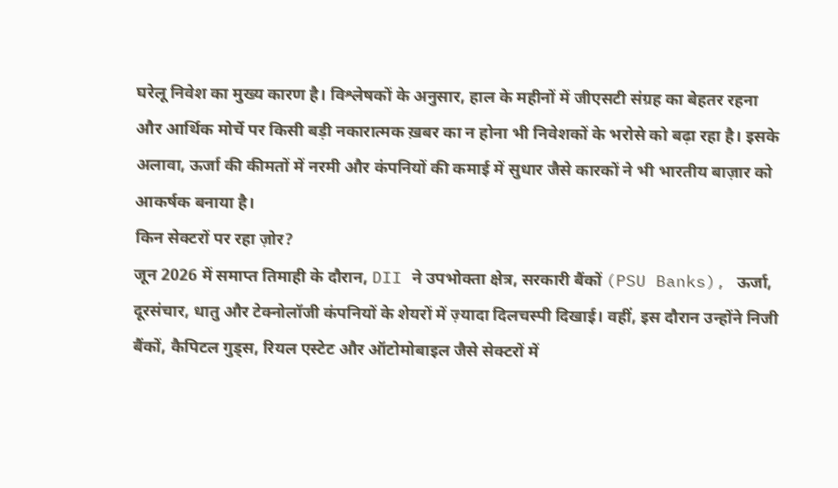घरेलू निवेश का मुख्य कारण है। विश्लेषकों के अनुसार, हाल के महीनों में जीएसटी संग्रह का बेहतर रहना और आर्थिक मोर्चे पर किसी बड़ी नकारात्मक ख़बर का न होना भी निवेशकों के भरोसे को बढ़ा रहा है। इसके अलावा, ऊर्जा की कीमतों में नरमी और कंपनियों की कमाई में सुधार जैसे कारकों ने भी भारतीय बाज़ार को आकर्षक बनाया है।
किन सेक्टरों पर रहा ज़ोर?
जून 2026 में समाप्त तिमाही के दौरान, DII ने उपभोक्ता क्षेत्र, सरकारी बैंकों (PSU Banks), ऊर्जा, दूरसंचार, धातु और टेक्नोलॉजी कंपनियों के शेयरों में ज़्यादा दिलचस्पी दिखाई। वहीं, इस दौरान उन्होंने निजी बैंकों, कैपिटल गुड्स, रियल एस्टेट और ऑटोमोबाइल जैसे सेक्टरों में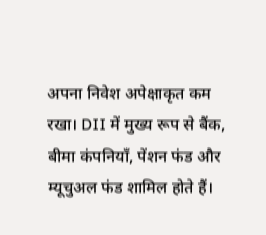अपना निवेश अपेक्षाकृत कम रखा। DII में मुख्य रूप से बैंक, बीमा कंपनियाँ, पेंशन फंड और म्यूचुअल फंड शामिल होते हैं।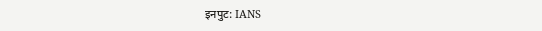इनपुट: IANS